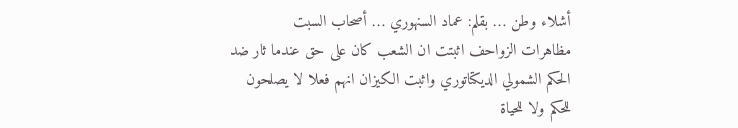أشلاء وطن … بقلم: عماد السنهوري … أصحاب السبت
مظاهرات الزواحف اثبتت ان الشعب كان على حق عندما ثار ضد الحكم الشمولي الديكتاتوري واثبت الكيزان انهم فعلا لا يصلحون للحكم ولا للحياة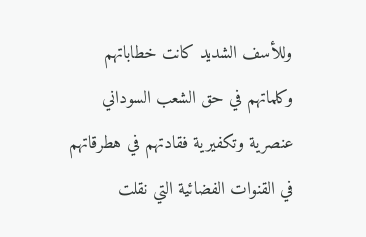وللأسف الشديد كانت خطاباتهم وكلماتهم في حق الشعب السوداني عنصرية وتكفيرية فقادتهم في هطرقاتهم في القنوات الفضائية التي نقلت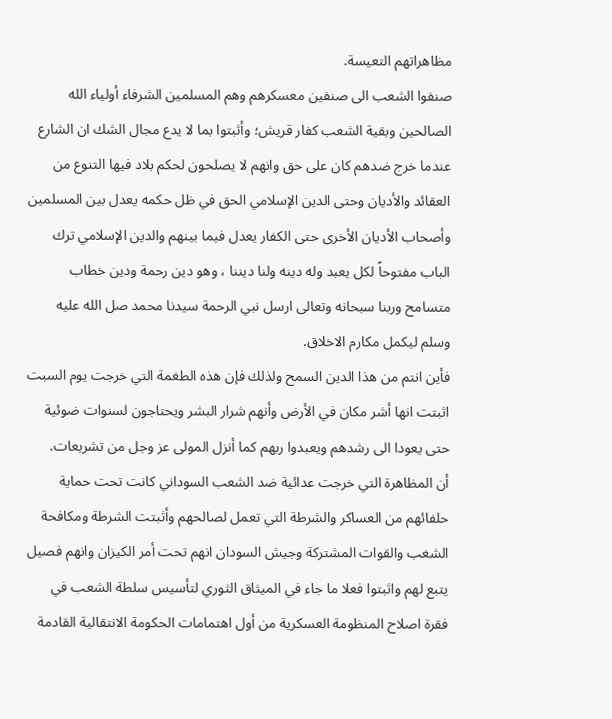مظاهراتهم التعيسة.
صنفوا الشعب الى صنفين معسكرهم وهم المسلمين الشرفاء أولياء الله الصالحين وبقية الشعب كفار قريش؛ وأثبتوا بما لا يدع مجال الشك ان الشارع عندما خرج ضدهم كان على حق وانهم لا يصلحون لحكم بلاد فيها التنوع من العقائد والأديان وحتى الدين الإسلامي الحق في ظل حكمه يعدل بين المسلمين وأصحاب الأديان الأخرى حتى الكفار يعدل فيما بينهم والدين الإسلامي ترك الباب مفتوحاً لكل يعبد وله دينه ولنا ديننا ، وهو دين رحمة ودين خطاب متسامح وربنا سبحانه وتعالى ارسل نبي الرحمة سيدنا محمد صل الله عليه وسلم ليكمل مكارم الاخلاق.
فأين انتم من هذا الدين السمح ولذلك فإن هذه الطغمة التي خرجت يوم السبت اثبتت انها أشر مكان في الأرض وأنهم شرار البشر ويحتاجون لسنوات ضوئية حتى يعودا الى رشدهم ويعبدوا ربهم كما أنزل المولى عز وجل من تشريعات.
أن المظاهرة التي خرجت عدائية ضد الشعب السوداني كانت تحت حماية حلفائهم من العساكر والشرطة التي تعمل لصالحهم وأثبتت الشرطة ومكافحة الشغب والقوات المشتركة وجيش السودان انهم تحت أمر الكيزان وانهم فصيل يتبع لهم واثبتوا فعلا ما جاء في الميثاق الثوري لتأسيس سلطة الشعب في فقرة اصلاح المنظومة العسكرية من أول اهتمامات الحكومة الانتقالية القادمة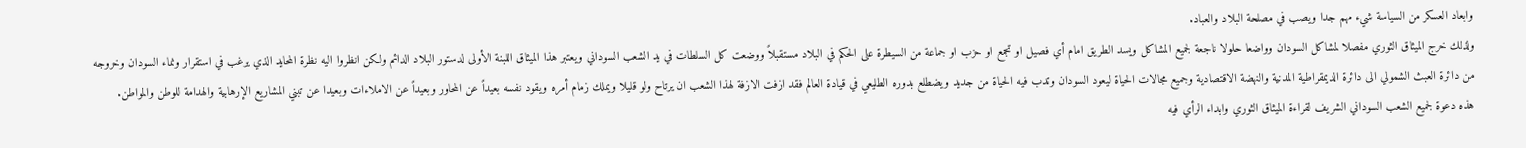وابعاد العسكر من السياسة شيء مهم جدا ويصب في مصلحة البلاد والعباد.
ولذلك خرج الميثاق الثوري مفصلا لمشاكل السودان وواضعا حلولا ناجعة لجميع المشاكل ويسد الطريق امام أي فصيل او تجمع او حزب او جماعة من السيطرة على الحكم في البلاد مستقبلاً ووضعت كل السلطات في يد الشعب السوداني ويعتبر هذا الميثاق اللبنة الأولى لدستور البلاد الدائم ولكن انظروا اليه نظرة المحايد الذي يرغب في استقرار ونماء السودان وخروجه من دائرة العبث الشمولي الى دائرة الديمقراطية المدنية والنهضة الاقتصادية وجميع مجالات الحياة ليعود السودان وتدب فيه الحياة من جديد ويضطلع بدوره الطليعي في قيادة العالم فقد ازفت الازفة لهذا الشعب ان يرتاح ولو قليلا ويملك زمام أمره ويقود نفسه بعيداً عن المحاور وبعيداً عن الاملاءات وبعيدا عن تبني المشاريع الإرهابية والهدامة للوطن والمواطن.
هذه دعوة لجميع الشعب السوداني الشريف لقراءة الميثاق الثوري وابداء الرأي فيه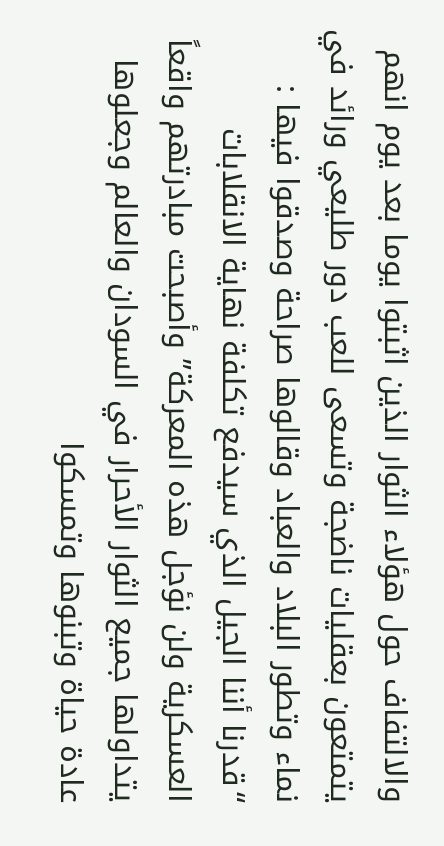والالتفاف حول هؤلاء الثوار الذين اثبتوا يوما بعد يوم انهم يتمتعون بعقليات ناضجة وتسعى للعب دور طليعي ورائد في نماء وتطور البلاد والعباد وقالوها صراحة وصدقوا فيها :
“قدرنا أننا الجيل الذي سيدفع تكلفة نهاية الانقلابات العسكرية ولن نؤجل هذه المعركة” وأصبحت مبادرتهم واقعاً يتداولها جميع الثوار الأحرار في السودان والعالم وجعلوها عادة حياة وتبنوها وتمسكوا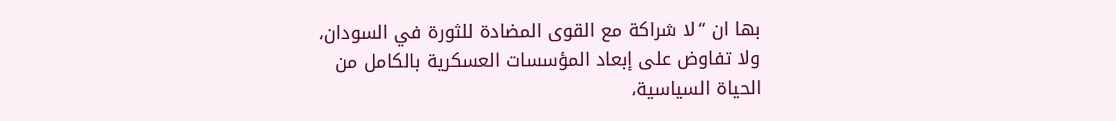بها ان “لا شراكة مع القوى المضادة للثورة في السودان، ولا تفاوض على إبعاد المؤسسات العسكرية بالكامل من الحياة السياسية،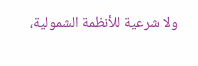ولا شرعية للأنظمة الشمولية،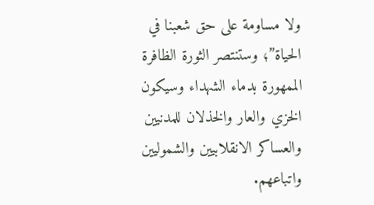ولا مساومة على حق شعبنا في الحياة”؛ وستنتصر الثورة الظافرة الممهورة بدماء الشهداء وسيكون الخزي والعار والخذلان للمدنيين والعساكر الانقلابيين والشموليين واتباعهم.